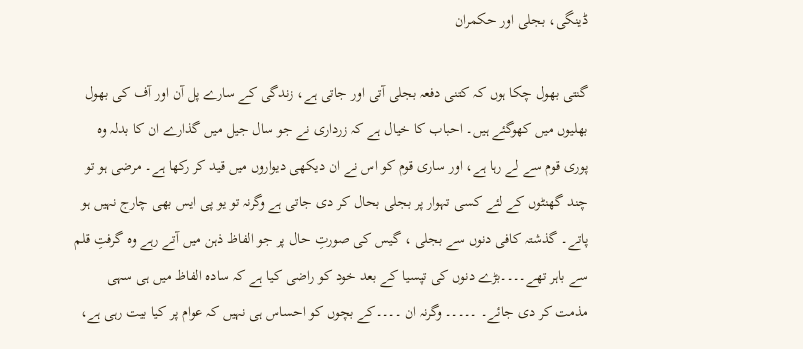ڈینگی، بجلی اور حکمران

گنتی بھول چکا ہوں کہ کتنی دفعہ بجلی آتی اور جاتی ہے، زندگی کے سارے پل آن اور آف کی بھول بھلیوں میں کھوگئے ہیں۔ احباب کا خیال ہے کہ زرداری نے جو سال جیل میں گذارے ان کا بدلہ وہ پوری قوم سے لے رہا ہے، اور ساری قوم کو اس نے ان دیکھی دیواروں میں قید کر رکھا ہے۔ مرضی ہو تو چند گھنٹوں کے لئے کسی تہوار پر بجلی بحال کر دی جاتی ہے وگرنہ تو یو پی ایس بھی چارج نہیں ہو پاتے۔ گذشتہ کافی دنوں سے بجلی ، گیس کی صورتِ حال پر جو الفاظ ذہن میں آتے رہے وہ گرفتِ قلم سے باہر تھے۔۔۔۔بڑے دنوں کی تپسیا کے بعد خود کو راضی کیا ہے کہ سادہ الفاظ میں ہی سہی مذمت کر دی جائے۔ ۔۔۔۔۔ وگرنہ ان ۔۔۔۔کے بچوں کو احساس ہی نہیں کہ عوام پر کیا بیت رہی ہے،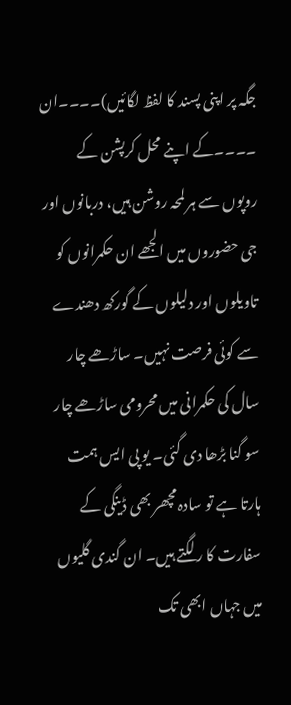جگہ پر اپنی پسند کا لفظ لگائیں)۔۔۔۔ان ۔۔۔۔کے اپنے محل کرپشن کے روپوں سے ہر لمحہ روشن ہیں، دربانوں اور جی حضوروں میں الجھے ان حکمرانوں کو تاویلوں اور دلیلوں کے گورکھ دھندے سے کوئی فرصت نہیں۔ ساڑھے چار سال کی حکمرانی میں محرومی ساڑھے چار سو گنا بڑھا دی گئی۔ یو پی ایس ہمت ہارتا ہے تو سادہ مچھر بھی ڈینگی کے سفارت کا ر لگتے ہیں۔ ان گندی گلیوں میں جہاں ابھی تک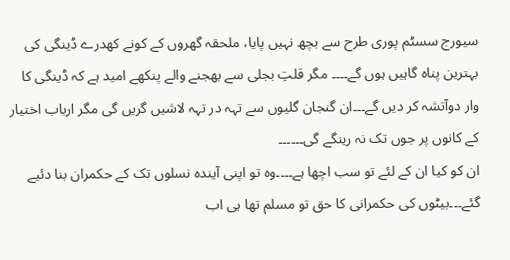سیورج سسٹم پوری طرح سے بچھ نہیں پایا، ملحقہ گھروں کے کونے کھدرے ڈینگی کی بہترین پناہ گاہیں ہوں گے۔۔۔۔ مگر قلتِ بجلی سے بھجنے والے پنکھے امید ہے کہ ڈینگی کا وار دوآتشہ کر دیں گے۔۔۔ان گنجان گلیوں سے تہہ در تہہ لاشیں گریں گی مگر ارباب اختیار کے کانوں پر جوں تک نہ رینگے گی۔۔۔۔۔۔
ان کو کیا ان کے لئے تو سب اچھا ہے۔۔۔۔وہ تو اپنی آیندہ نسلوں تک کے حکمران بنا دئیے گئے۔۔۔بیٹوں کی حکمرانی کا حق تو مسلم تھا ہی اب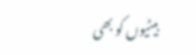بیٹیوں کو بھی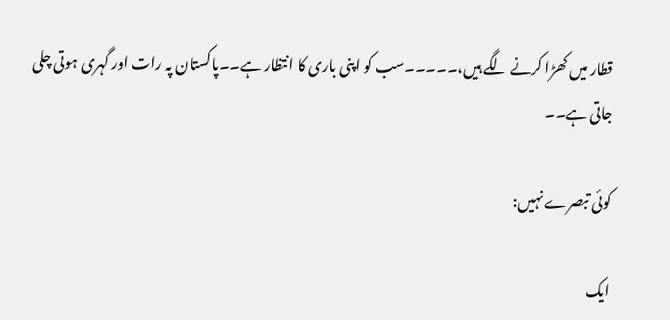قطار میں کھڑا کرنے لگے ہیں،۔۔۔۔۔سب کو اپنی باری کا انتظار ہے۔۔پاکستان پہ رات اور گہری ہوتی چلی جاتی ہے۔۔

کوئی تبصرے نہیں:

ایک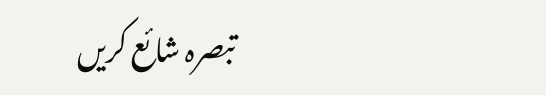تبصرہ شائع کریں